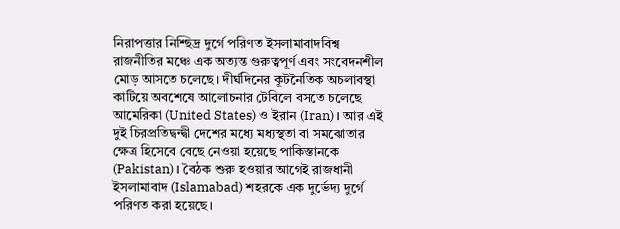নিরাপত্তার নিশ্ছিদ্র দুর্গে পরিণত ইসলামাবাদবিশ্ব রাজনীতির মঞ্চে এক অত্যন্ত গুরুত্বপূর্ণ এবং সংবেদনশীল মোড় আসতে চলেছে। দীর্ঘদিনের কূটনৈতিক অচলাবস্থা কাটিয়ে অবশেষে আলোচনার টেবিলে বসতে চলেছে আমেরিকা (United States) ও ইরান (Iran)। আর এই দুই চিরপ্রতিদ্বন্দ্বী দেশের মধ্যে মধ্যস্থতা বা সমঝোতার ক্ষেত্র হিসেবে বেছে নেওয়া হয়েছে পাকিস্তানকে (Pakistan)। বৈঠক শুরু হওয়ার আগেই রাজধানী ইসলামাবাদ (Islamabad) শহরকে এক দুর্ভেদ্য দুর্গে পরিণত করা হয়েছে।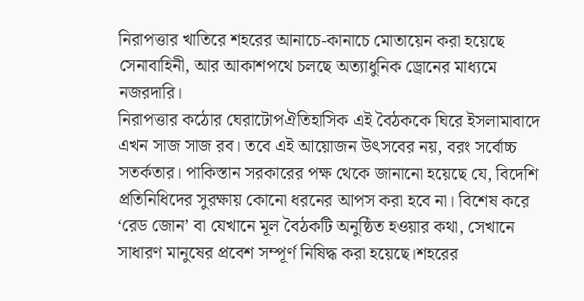নিরাপত্তার খাতিরে শহরের আনাচে-কানাচে মোতায়েন করা হয়েছে সেনাবাহিনী, আর আকাশপথে চলছে অত্যাধুনিক ড্রোনের মাধ্যমে নজরদারি।
নিরাপত্তার কঠোর ঘেরাটোপঐতিহাসিক এই বৈঠককে ঘিরে ইসলামাবাদে এখন সাজ সাজ রব। তবে এই আয়োজন উৎসবের নয়, বরং সর্বোচ্চ সতর্কতার। পাকিস্তান সরকারের পক্ষ থেকে জানানো হয়েছে যে, বিদেশি প্রতিনিধিদের সুরক্ষায় কোনো ধরনের আপস করা হবে না। বিশেষ করে ‘রেড জোন’ বা যেখানে মূল বৈঠকটি অনুষ্ঠিত হওয়ার কথা, সেখানে সাধারণ মানুষের প্রবেশ সম্পূর্ণ নিষিদ্ধ করা হয়েছে।শহরের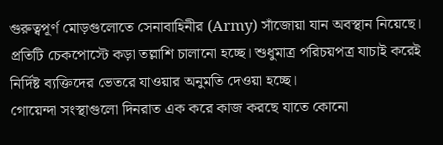গুরুত্বপূর্ণ মোড়গুলোতে সেনাবাহিনীর (Army) সাঁজোয়া যান অবস্থান নিয়েছে। প্রতিটি চেকপোস্টে কড়া তল্লাশি চালানো হচ্ছে। শুধুমাত্র পরিচয়পত্র যাচাই করেই নির্দিষ্ট ব্যক্তিদের ভেতরে যাওয়ার অনুমতি দেওয়া হচ্ছে।
গোয়েন্দা সংস্থাগুলো দিনরাত এক করে কাজ করছে যাতে কোনো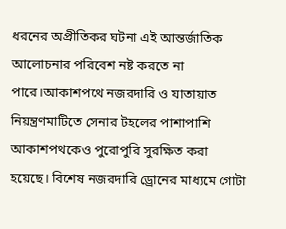ধরনের অপ্রীতিকর ঘটনা এই আন্তর্জাতিক আলোচনার পরিবেশ নষ্ট করতে না পারে।আকাশপথে নজরদারি ও যাতায়াত নিয়ন্ত্রণমাটিতে সেনার টহলের পাশাপাশি আকাশপথকেও পুরোপুরি সুরক্ষিত করা হয়েছে। বিশেষ নজরদারি ড্রোনের মাধ্যমে গোটা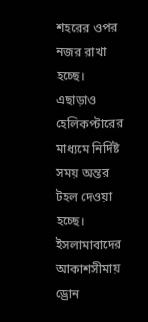শহরের ওপর নজর রাখা হচ্ছে। এছাড়াও হেলিকপ্টারের মাধ্যমে নির্দিষ্ট সময় অন্তর টহল দেওয়া হচ্ছে। ইসলামাবাদের আকাশসীমায় ড্রোন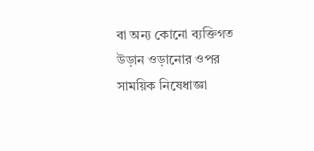বা অন্য কোনো ব্যক্তিগত উড়ান ওড়ানোর ওপর সাময়িক নিষেধাজ্ঞা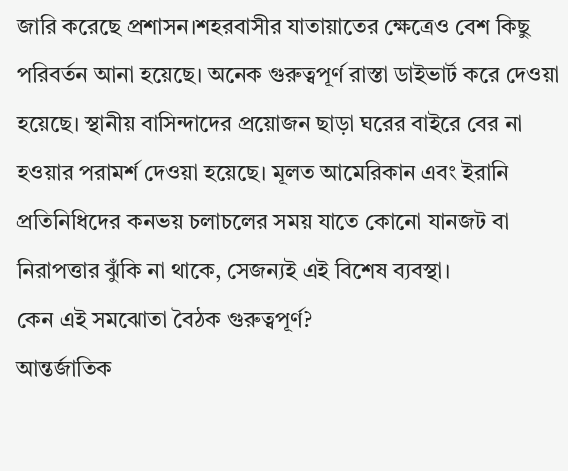জারি করেছে প্রশাসন।শহরবাসীর যাতায়াতের ক্ষেত্রেও বেশ কিছু পরিবর্তন আনা হয়েছে। অনেক গুরুত্বপূর্ণ রাস্তা ডাইভার্ট করে দেওয়া হয়েছে। স্থানীয় বাসিন্দাদের প্রয়োজন ছাড়া ঘরের বাইরে বের না হওয়ার পরামর্শ দেওয়া হয়েছে। মূলত আমেরিকান এবং ইরানি প্রতিনিধিদের কনভয় চলাচলের সময় যাতে কোনো যানজট বা নিরাপত্তার ঝুঁকি না থাকে, সেজন্যই এই বিশেষ ব্যবস্থা।
কেন এই সমঝোতা বৈঠক গুরুত্বপূর্ণ?
আন্তর্জাতিক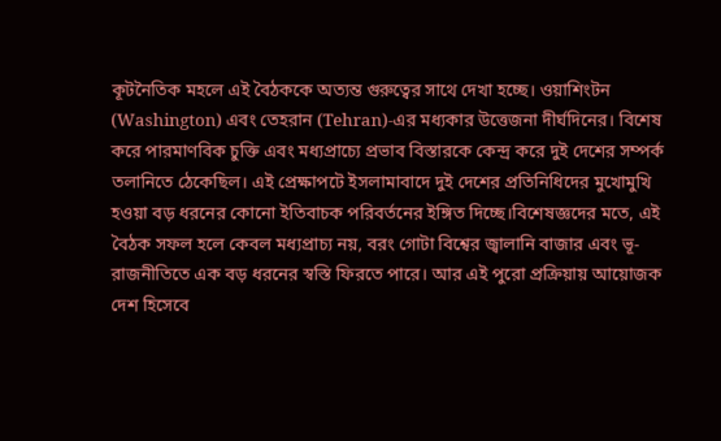কূটনৈতিক মহলে এই বৈঠককে অত্যন্ত গুরুত্বের সাথে দেখা হচ্ছে। ওয়াশিংটন (Washington) এবং তেহরান (Tehran)-এর মধ্যকার উত্তেজনা দীর্ঘদিনের। বিশেষ করে পারমাণবিক চুক্তি এবং মধ্যপ্রাচ্যে প্রভাব বিস্তারকে কেন্দ্র করে দুই দেশের সম্পর্ক তলানিতে ঠেকেছিল। এই প্রেক্ষাপটে ইসলামাবাদে দুই দেশের প্রতিনিধিদের মুখোমুখি হওয়া বড় ধরনের কোনো ইতিবাচক পরিবর্তনের ইঙ্গিত দিচ্ছে।বিশেষজ্ঞদের মতে, এই বৈঠক সফল হলে কেবল মধ্যপ্রাচ্য নয়, বরং গোটা বিশ্বের জ্বালানি বাজার এবং ভূ-রাজনীতিতে এক বড় ধরনের স্বস্তি ফিরতে পারে। আর এই পুরো প্রক্রিয়ায় আয়োজক দেশ হিসেবে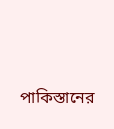পাকিস্তানের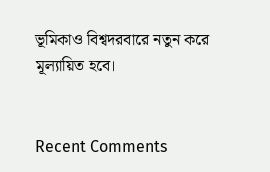ভূমিকাও বিশ্বদরবারে নতুন করে মূল্যায়িত হবে।


Recent Comments